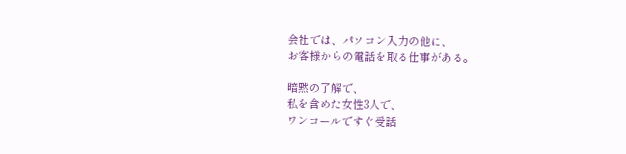会社では、パソコン入力の他に、
お客様からの電話を取る仕事がある。

暗黙の了解で、
私を含めた女性3人で、
ワンコールですぐ受話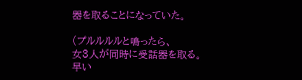器を取ることになっていた。

(プルルルルと鳴ったら、
女3人が同時に受話器を取る。
早い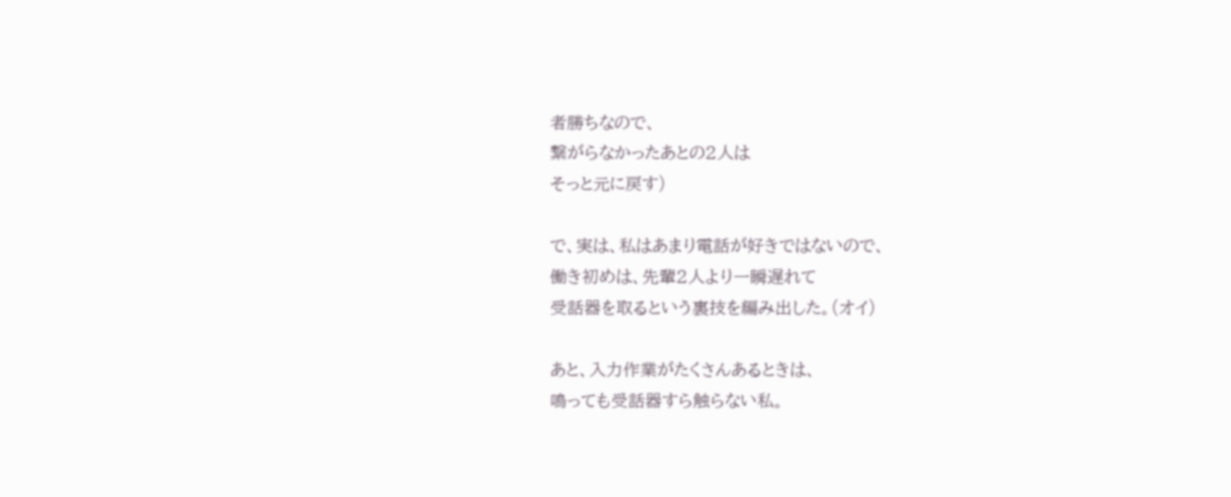者勝ちなので、
繋がらなかったあとの2人は
そっと元に戻す)

で、実は、私はあまり電話が好きではないので、
働き初めは、先輩2人より一瞬遅れて
受話器を取るという裏技を編み出した。(オイ)

あと、入力作業がたくさんあるときは、
鳴っても受話器すら触らない私。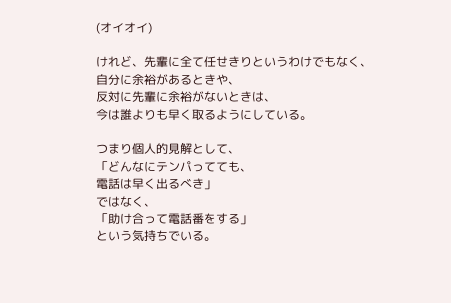(オイオイ)

けれど、先輩に全て任せきりというわけでもなく、
自分に余裕があるときや、
反対に先輩に余裕がないときは、
今は誰よりも早く取るようにしている。

つまり個人的見解として、
「どんなにテンパってても、
電話は早く出るべき」
ではなく、
「助け合って電話番をする」
という気持ちでいる。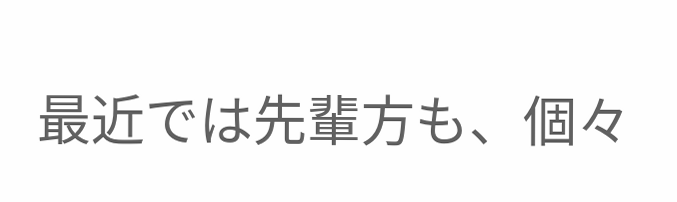最近では先輩方も、個々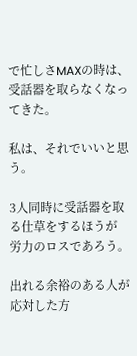で忙しさMAXの時は、
受話器を取らなくなってきた。

私は、それでいいと思う。

3人同時に受話器を取る仕草をするほうが
労力のロスであろう。

出れる余裕のある人が応対した方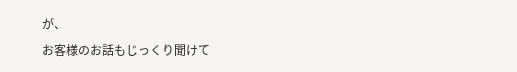が、
お客様のお話もじっくり聞けて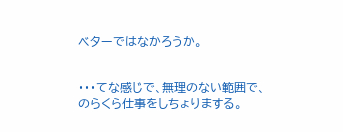ベターではなかろうか。


・・・てな感じで、無理のない範囲で、
のらくら仕事をしちょりまする。